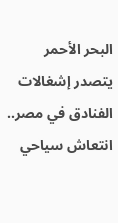البحر الأحمر يتصدر إشغالات الفنادق في مصر.. انتعاش سياحي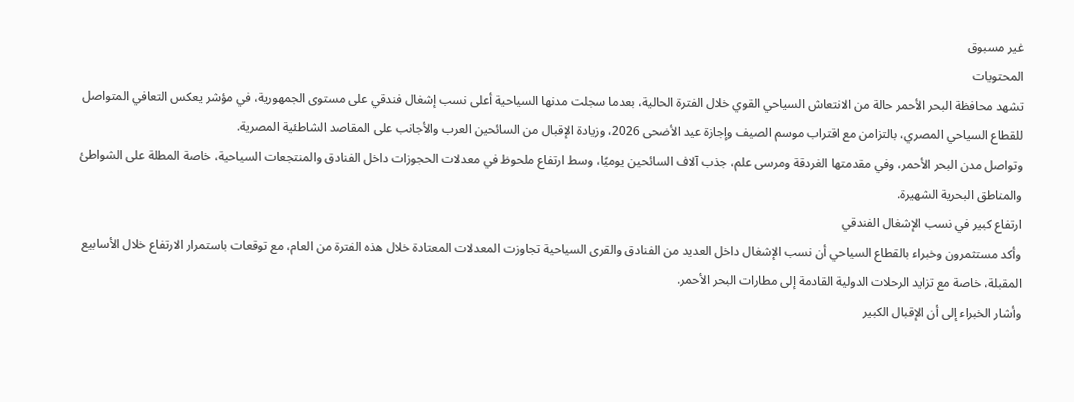غير مسبوق
المحتويات
تشهد محافظة البحر الأحمر حالة من الانتعاش السياحي القوي خلال الفترة الحالية، بعدما سجلت مدنها السياحية أعلى نسب إشغال فندقي على مستوى الجمهورية، في مؤشر يعكس التعافي المتواصل للقطاع السياحي المصري، بالتزامن مع اقتراب موسم الصيف وإجازة عيد الأضحى 2026، وزيادة الإقبال من السائحين العرب والأجانب على المقاصد الشاطئية المصرية.
وتواصل مدن البحر الأحمر، وفي مقدمتها الغردقة ومرسى علم، جذب آلاف السائحين يوميًا، وسط ارتفاع ملحوظ في معدلات الحجوزات داخل الفنادق والمنتجعات السياحية، خاصة المطلة على الشواطئ والمناطق البحرية الشهيرة.
ارتفاع كبير في نسب الإشغال الفندقي
وأكد مستثمرون وخبراء بالقطاع السياحي أن نسب الإشغال داخل العديد من الفنادق والقرى السياحية تجاوزت المعدلات المعتادة خلال هذه الفترة من العام، مع توقعات باستمرار الارتفاع خلال الأسابيع المقبلة، خاصة مع تزايد الرحلات الدولية القادمة إلى مطارات البحر الأحمر.
وأشار الخبراء إلى أن الإقبال الكبير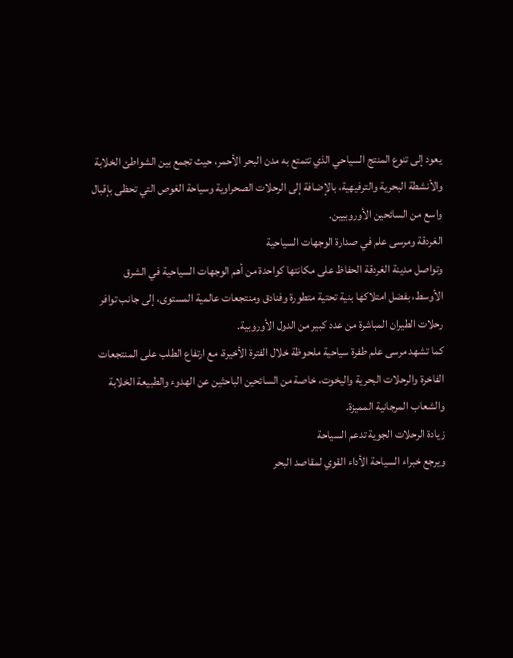يعود إلى تنوع المنتج السياحي الذي تتمتع به مدن البحر الأحمر، حيث تجمع بين الشواطئ الخلابة والأنشطة البحرية والترفيهية، بالإضافة إلى الرحلات الصحراوية وسياحة الغوص التي تحظى بإقبال واسع من السائحين الأوروبيين.
الغردقة ومرسى علم في صدارة الوجهات السياحية
وتواصل مدينة الغردقة الحفاظ على مكانتها كواحدة من أهم الوجهات السياحية في الشرق الأوسط، بفضل امتلاكها بنية تحتية متطورة وفنادق ومنتجعات عالمية المستوى، إلى جانب توافر رحلات الطيران المباشرة من عدد كبير من الدول الأوروبية.
كما تشهد مرسى علم طفرة سياحية ملحوظة خلال الفترة الأخيرة، مع ارتفاع الطلب على المنتجعات الفاخرة والرحلات البحرية واليخوت، خاصة من السائحين الباحثين عن الهدوء والطبيعة الخلابة والشعاب المرجانية المميزة.
زيادة الرحلات الجوية تدعم السياحة
ويرجع خبراء السياحة الأداء القوي لمقاصد البحر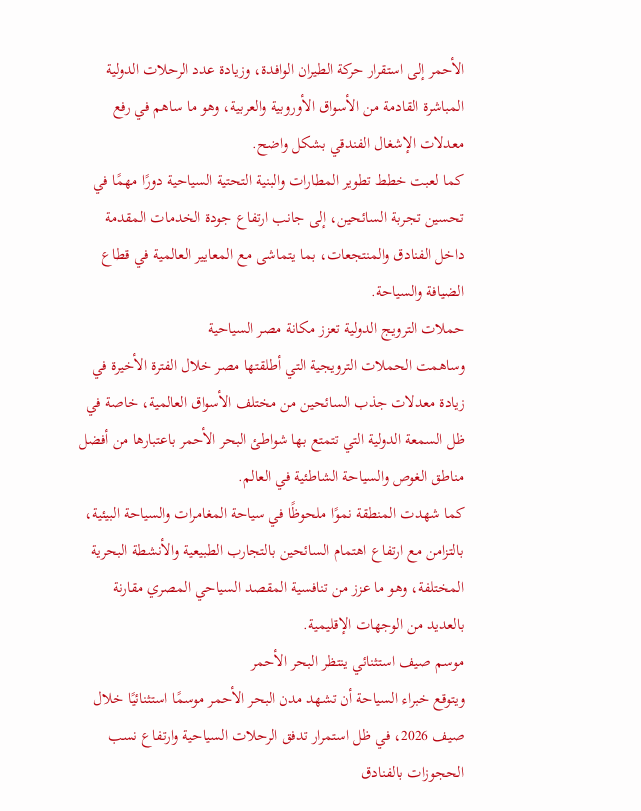الأحمر إلى استقرار حركة الطيران الوافدة، وزيادة عدد الرحلات الدولية المباشرة القادمة من الأسواق الأوروبية والعربية، وهو ما ساهم في رفع معدلات الإشغال الفندقي بشكل واضح.
كما لعبت خطط تطوير المطارات والبنية التحتية السياحية دورًا مهمًا في تحسين تجربة السائحين، إلى جانب ارتفاع جودة الخدمات المقدمة داخل الفنادق والمنتجعات، بما يتماشى مع المعايير العالمية في قطاع الضيافة والسياحة.
حملات الترويج الدولية تعزز مكانة مصر السياحية
وساهمت الحملات الترويجية التي أطلقتها مصر خلال الفترة الأخيرة في زيادة معدلات جذب السائحين من مختلف الأسواق العالمية، خاصة في ظل السمعة الدولية التي تتمتع بها شواطئ البحر الأحمر باعتبارها من أفضل مناطق الغوص والسياحة الشاطئية في العالم.
كما شهدت المنطقة نموًا ملحوظًا في سياحة المغامرات والسياحة البيئية، بالتزامن مع ارتفاع اهتمام السائحين بالتجارب الطبيعية والأنشطة البحرية المختلفة، وهو ما عزز من تنافسية المقصد السياحي المصري مقارنة بالعديد من الوجهات الإقليمية.
موسم صيف استثنائي ينتظر البحر الأحمر
ويتوقع خبراء السياحة أن تشهد مدن البحر الأحمر موسمًا استثنائيًا خلال صيف 2026، في ظل استمرار تدفق الرحلات السياحية وارتفاع نسب الحجوزات بالفنادق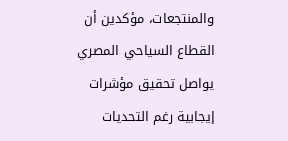والمنتجعات، مؤكدين أن القطاع السياحي المصري يواصل تحقيق مؤشرات إيجابية رغم التحديات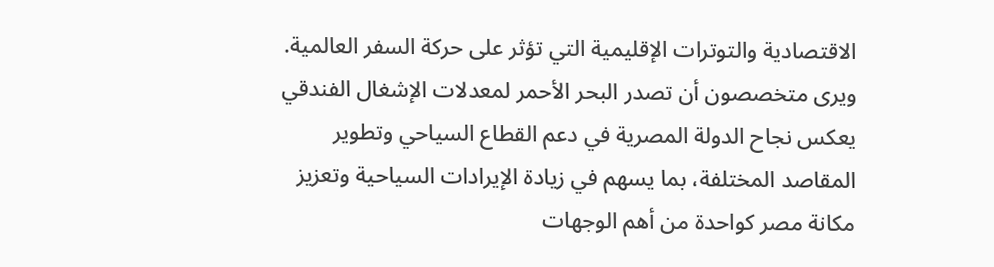الاقتصادية والتوترات الإقليمية التي تؤثر على حركة السفر العالمية.
ويرى متخصصون أن تصدر البحر الأحمر لمعدلات الإشغال الفندقي يعكس نجاح الدولة المصرية في دعم القطاع السياحي وتطوير المقاصد المختلفة، بما يسهم في زيادة الإيرادات السياحية وتعزيز مكانة مصر كواحدة من أهم الوجهات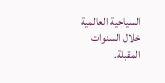السياحية العالمية خلال السنوات المقبلة.